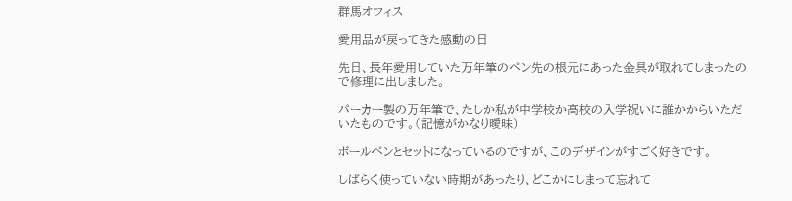群馬オフィス

愛用品が戻ってきた感動の日

先日、長年愛用していた万年筆のペン先の根元にあった金具が取れてしまったので修理に出しました。

パーカー製の万年筆で、たしか私が中学校か高校の入学祝いに誰かからいただいたものです。(記憶がかなり曖昧)

ボールペンとセットになっているのですが、このデザインがすごく好きです。

しばらく使っていない時期があったり、どこかにしまって忘れて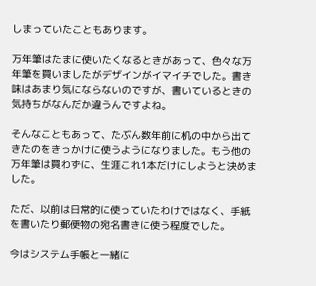しまっていたこともあります。

万年筆はたまに使いたくなるときがあって、色々な万年筆を買いましたがデザインがイマイチでした。書き味はあまり気にならないのですが、書いているときの気持ちがなんだか違うんですよね。

そんなこともあって、たぶん数年前に机の中から出てきたのをきっかけに使うようになりました。もう他の万年筆は買わずに、生涯これ1本だけにしようと決めました。

ただ、以前は日常的に使っていたわけではなく、手紙を書いたり郵便物の宛名書きに使う程度でした。

今はシステム手帳と一緒に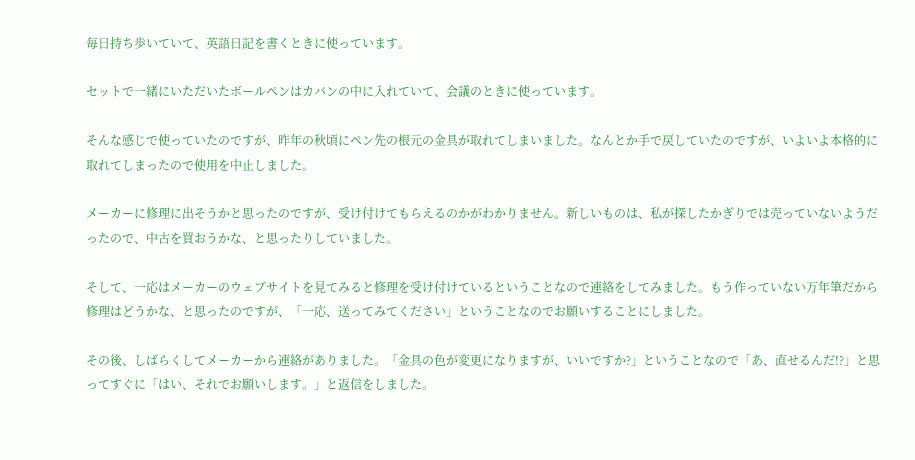毎日持ち歩いていて、英語日記を書くときに使っています。

セットで一緒にいただいたボールペンはカバンの中に入れていて、会議のときに使っています。

そんな感じで使っていたのですが、昨年の秋頃にペン先の根元の金具が取れてしまいました。なんとか手で戻していたのですが、いよいよ本格的に取れてしまったので使用を中止しました。

メーカーに修理に出そうかと思ったのですが、受け付けてもらえるのかがわかりません。新しいものは、私が探したかぎりでは売っていないようだったので、中古を買おうかな、と思ったりしていました。

そして、一応はメーカーのウェブサイトを見てみると修理を受け付けているということなので連絡をしてみました。もう作っていない万年筆だから修理はどうかな、と思ったのですが、「一応、送ってみてください」ということなのでお願いすることにしました。

その後、しばらくしてメーカーから連絡がありました。「金具の色が変更になりますが、いいですか?」ということなので「あ、直せるんだ!?」と思ってすぐに「はい、それでお願いします。」と返信をしました。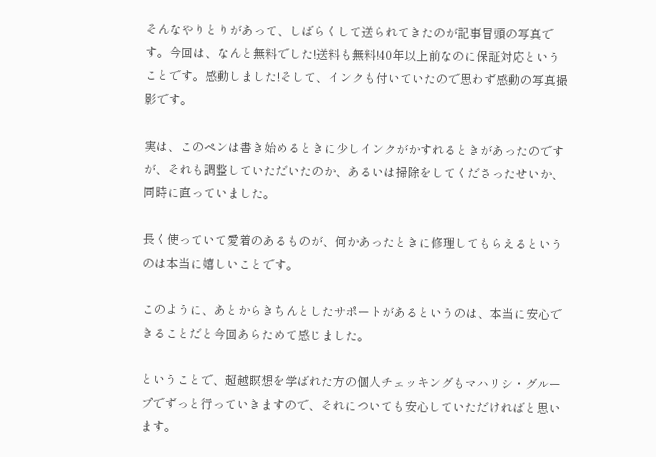そんなやりとりがあって、しばらくして送られてきたのが記事冒頭の写真です。今回は、なんと無料でした!送料も無料!40年以上前なのに保証対応ということです。感動しました!そして、インクも付いていたので思わず感動の写真撮影です。

実は、このペンは書き始めるときに少しインクがかすれるときがあったのですが、それも調整していただいたのか、あるいは掃除をしてくださったせいか、同時に直っていました。

長く使っていて愛着のあるものが、何かあったときに修理してもらえるというのは本当に嬉しいことです。

このように、あとからきちんとしたサポートがあるというのは、本当に安心できることだと今回あらためて感じました。

ということで、超越瞑想を学ばれた方の個人チェッキングもマハリシ・グループでずっと行っていきますので、それについても安心していただければと思います。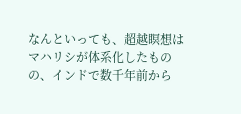なんといっても、超越瞑想はマハリシが体系化したものの、インドで数千年前から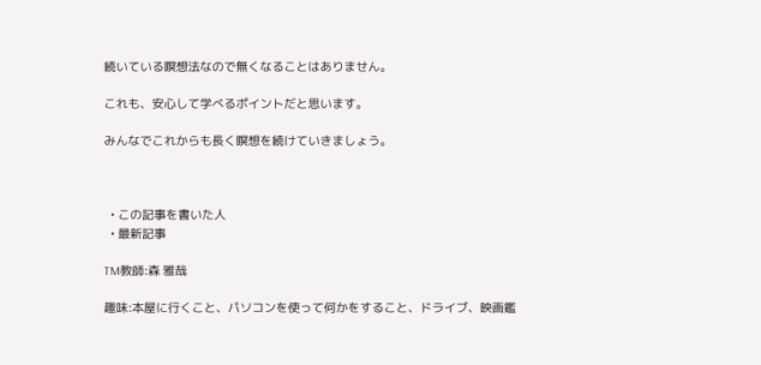続いている瞑想法なので無くなることはありません。

これも、安心して学べるポイントだと思います。

みんなでこれからも長く瞑想を続けていきましょう。



  • この記事を書いた人
  • 最新記事

TM教師:森 雅哉

趣味:本屋に行くこと、パソコンを使って何かをすること、ドライブ、映画鑑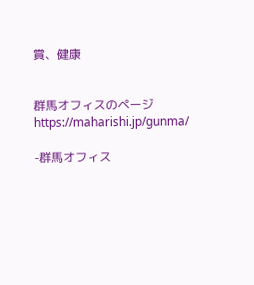賞、健康


群馬オフィスのページ
https://maharishi.jp/gunma/

-群馬オフィス